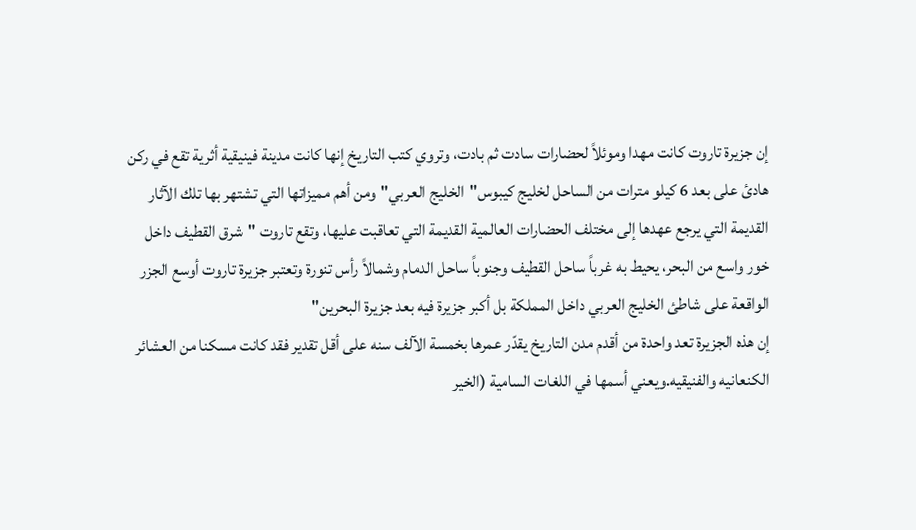إن جزيرة تاروت كانت مهدا وموئلاً لحضارات سادت ثم بادت، وتروي كتب التاريخ إنها كانت مدينة فينيقية أثرية تقع في ركن هادئ على بعد 6 كيلو مترات من الساحل لخليج كيبوس"الخليج العربي"ومن أهم مميزاتها التي تشتهر بها تلك الآثار القديمة التي يرجع عهدها إلى مختلف الحضارات العالمية القديمة التي تعاقبت عليها، وتقع تاروت "شرق القطيف داخل خور واسع من البحر، يحيط به غرباً ساحل القطيف وجنوباً ساحل الدمام وشمالاً رأس تنورة وتعتبر جزيرة تاروت أوسع الجزر الواقعة على شاطئ الخليج العربي داخل المملكة بل أكبر جزيرة فيه بعد جزيرة البحرين"
إن هذه الجزيرة تعد واحدة من أقدم مدن التاريخ يقدّر عمرها بخمسة الآلف سنه على أقل تقدير فقد كانت مسكنا من العشائر الكنعانيه والفنيقيه.ويعني أسمها في اللغات السامية (الخير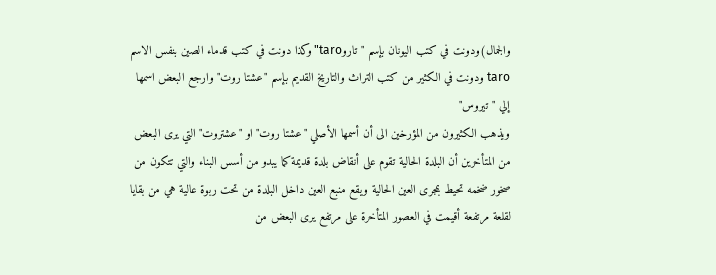والجمال)ودونت في كتب اليونان بإسم "تاروtaro"وكذا دونت في كتب قدماء الصين بنفس الاسم taro ودونت في الكثير من كتب التراث والتاريخ القديم بإسم "عشتا روت"وارجع البعض اسمها إلي "تيروس"
ويذهب الكثيرون من المؤرخين الى أن أسمها الأصلي "عشتا روت"او "عشتروت"التي يرى البعض من المتأخرين أن البلدة الحالية تقوم على أنقاض بلدة قديمة كما يبدو من أسس البناء والتي تتكون من صخور ضخمه تحيط بمجرى العين الحالية ويقع منبع العين داخل البلدة من تحت ربوة عالية هي من بقايا لقلعة مرتفعة أقيمت في العصور المتأخرة على مرتفع يرى البعض من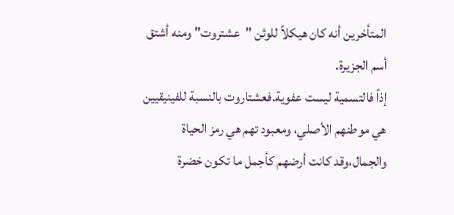المتأخرين أنه كان هيكلاً للوثن "عشتروت" ومنه أشتق أسم الجزيرة.
إذاً فالتسمية ليست عفوية.فعشتاروت بالنسبة للفينيقيين هي موطنهم الأصلي، ومعبود تهم هي رمز الحياة والجمال،وقد كانت أرضهم كأجمل ما تكون خضرة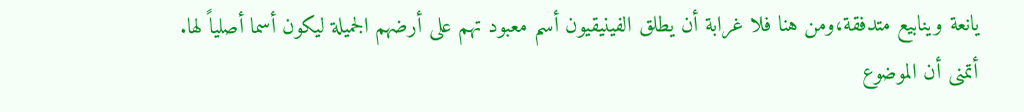يانعة وينابيع متدفقة،ومن هنا فلا غرابة أن يطلق الفينيقيون أسم معبود تهم على أرضهم الجميلة ليكون أسما أصلياً لها.
أتمنى أن الموضوع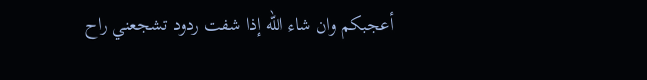أعجبكم وان شاء الله إذا شفت ردود تشجعني راح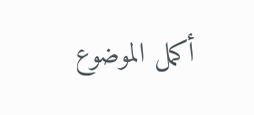أكمل الموضوع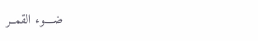ضــــوء القمــر